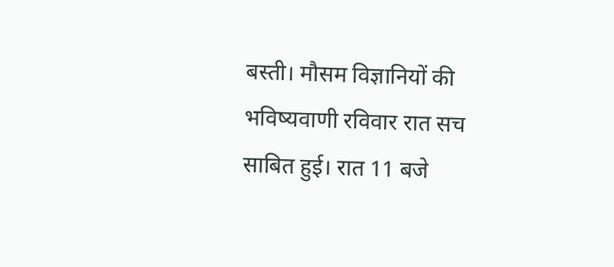बस्ती। मौसम विज्ञानियों की भविष्यवाणी रविवार रात सच साबित हुई। रात 11 बजे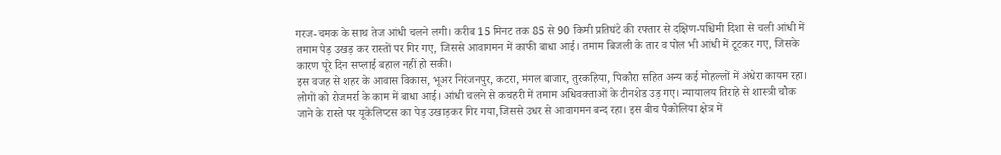गरज-चमक के साथ तेज आंधी चलने लगी। करीब 15 मिनट तक 85 से 90 किमी प्रतिघंटे की रफ्तार से दक्षिण-पश्चिमी दिशा से चली आंधी में तमाम पेड़ उखड़ कर रास्तों पर गिर गए, जिससे आवागमन में काफी बाधा आई। तमाम बिजली के तार व पोल भी आंधी में टूटकर गए, जिसके कारण पूरे दिन सप्लाई बहाल नहीं हो सकी।
इस वजह से शहर के आवास विकास, भूअर निरंजनपुर, कटरा, मंगल बाजार, तुरकहिया, पिकौरा सहित अन्य कई मोहल्लों में अंधेरा कायम रहा। लोगों को रोजमर्रा के काम में बाधा आई। आंधी चलने से कचहरी में तमाम अधिवक्ताओं के टीनशेड उड़ गए। न्यायालय तिराहे से शास्त्री चौक जाने के रास्ते पर यूकेलिप्टस का पेड़ उखाड़कर गिर गया,जिससे उधर से आवागमन बन्द रहा। इस बीच पैकोलिया क्षेत्र में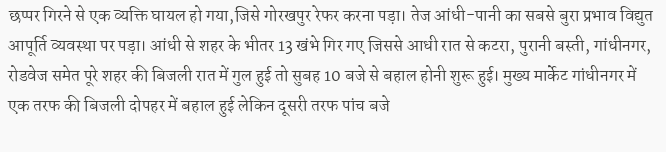छप्पर गिरने से एक व्यक्ति घायल हो गया,जिसे गोरखपुर रेफर करना पड़ा। तेज आंधी-पानी का सबसे बुरा प्रभाव विद्युत आपूर्ति व्यवस्था पर पड़ा। आंधी से शहर के भीतर 13 खंभे गिर गए जिससे आधी रात से कटरा, पुरानी बस्ती, गांधीनगर, रोडवेज समेत पूरे शहर की बिजली रात में गुल हुई तो सुबह 10 बजे से बहाल होनी शुरू हुई। मुख्य मार्केट गांधीनगर में एक तरफ की बिजली दोपहर में बहाल हुई लेकिन दूसरी तरफ पांच बजे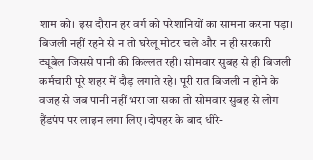शाम को। इस दौरान हर वर्ग को परेशानियों का सामना करना पड़ा। बिजली नहीं रहने से न तो घरेलू मोटर चले और न ही सरकारी ट्यूबेल जिससे पानी की किल्लत रही। सोमवार सुबह से ही बिजली कर्मचारी पूरे शहर में दौड़ लगाते रहे। पूरी रात बिजली न होने के वजह से जब पानी नहीं भरा जा सका तो सोमवार सुबह से लोग हैंडपंप पर लाइन लगा लिए।दोपहर के बाद धीरे-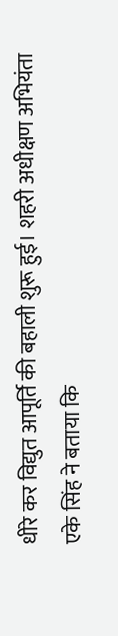धीरे कर विद्युत आपूर्ति की बहाली शुरू हुई। शहरी अधीक्षण अभियंता एके सिंह ने बताया कि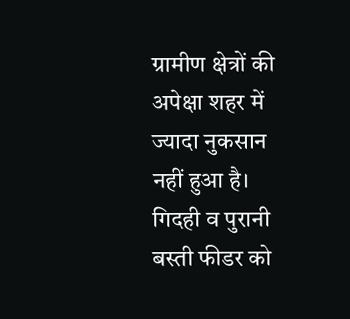ग्रामीण क्षेत्रों की अपेक्षा शहर में ज्यादा नुकसान नहीं हुआ है। गिदही व पुरानी बस्ती फीडर को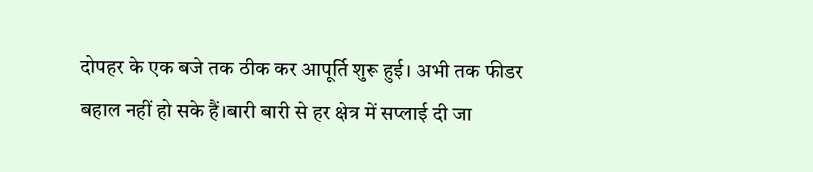दोपहर के एक बजे तक ठीक कर आपूर्ति शुरू हुई। अभी तक फीडर बहाल नहीं हो सके हैं।बारी बारी से हर क्षेत्र में सप्लाई दी जा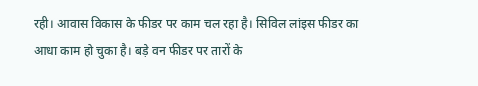रही। आवास विकास के फीडर पर काम चल रहा है। सिविल लांइस फीडर का आधा काम हो चुका है। बड़े वन फीडर पर तारों के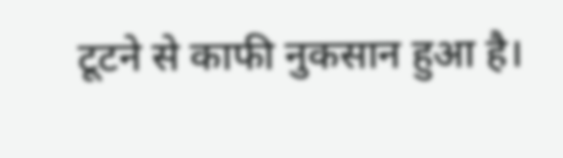टूटने से काफी नुकसान हुआ है।